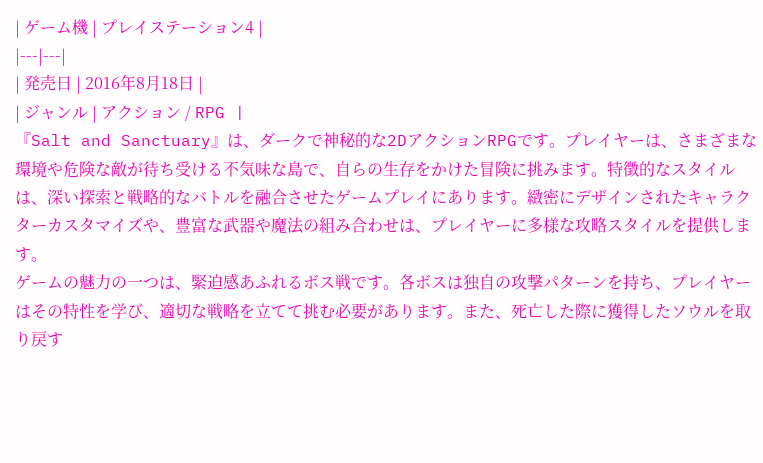| ゲーム機 | プレイステーション4 |
|---|---|
| 発売日 | 2016年8月18日 |
| ジャンル | アクション / RPG |
『Salt and Sanctuary』は、ダークで神秘的な2DアクションRPGです。プレイヤーは、さまざまな環境や危険な敵が待ち受ける不気味な島で、自らの生存をかけた冒険に挑みます。特徴的なスタイルは、深い探索と戦略的なバトルを融合させたゲームプレイにあります。緻密にデザインされたキャラクターカスタマイズや、豊富な武器や魔法の組み合わせは、プレイヤーに多様な攻略スタイルを提供します。
ゲームの魅力の一つは、緊迫感あふれるボス戦です。各ボスは独自の攻撃パターンを持ち、プレイヤーはその特性を学び、適切な戦略を立てて挑む必要があります。また、死亡した際に獲得したソウルを取り戻す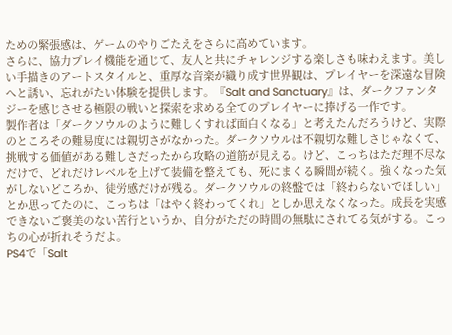ための緊張感は、ゲームのやりごたえをさらに高めています。
さらに、協力プレイ機能を通じて、友人と共にチャレンジする楽しさも味わえます。美しい手描きのアートスタイルと、重厚な音楽が織り成す世界観は、プレイヤーを深遠な冒険へと誘い、忘れがたい体験を提供します。『Salt and Sanctuary』は、ダークファンタジーを感じさせる極限の戦いと探索を求める全てのプレイヤーに捧げる一作です。
製作者は「ダークソウルのように難しくすれば面白くなる」と考えたんだろうけど、実際のところその難易度には親切さがなかった。ダークソウルは不親切な難しさじゃなくて、挑戦する価値がある難しさだったから攻略の道筋が見える。けど、こっちはただ理不尽なだけで、どれだけレベルを上げて装備を整えても、死にまくる瞬間が続く。強くなった気がしないどころか、徒労感だけが残る。ダークソウルの終盤では「終わらないでほしい」とか思ってたのに、こっちは「はやく終わってくれ」としか思えなくなった。成長を実感できないご褒美のない苦行というか、自分がただの時間の無駄にされてる気がする。こっちの心が折れそうだよ。
PS4で「Salt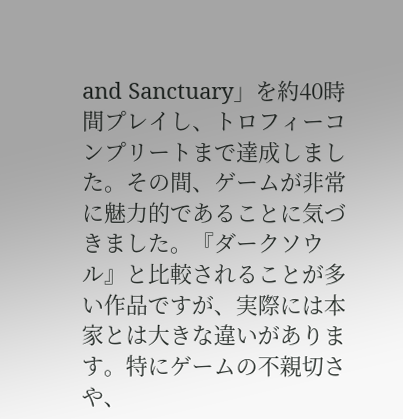and Sanctuary」を約40時間プレイし、トロフィーコンプリートまで達成しました。その間、ゲームが非常に魅力的であることに気づきました。『ダークソウル』と比較されることが多い作品ですが、実際には本家とは大きな違いがあります。特にゲームの不親切さや、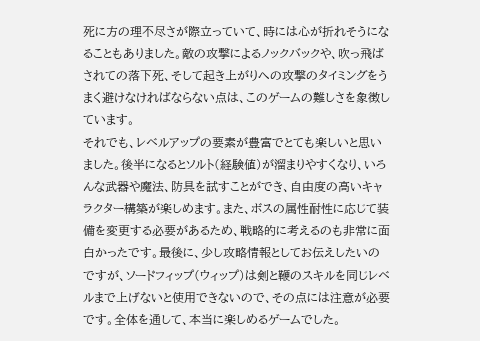死に方の理不尽さが際立っていて、時には心が折れそうになることもありました。敵の攻撃によるノックバックや、吹っ飛ばされての落下死、そして起き上がりへの攻撃のタイミングをうまく避けなければならない点は、このゲームの難しさを象徴しています。
それでも、レベルアップの要素が豊富でとても楽しいと思いました。後半になるとソルト(経験値)が溜まりやすくなり、いろんな武器や魔法、防具を試すことができ、自由度の高いキャラクター構築が楽しめます。また、ボスの属性耐性に応じて装備を変更する必要があるため、戦略的に考えるのも非常に面白かったです。最後に、少し攻略情報としてお伝えしたいのですが、ソードフィップ(ウィップ)は剣と鞭のスキルを同じレベルまで上げないと使用できないので、その点には注意が必要です。全体を通して、本当に楽しめるゲームでした。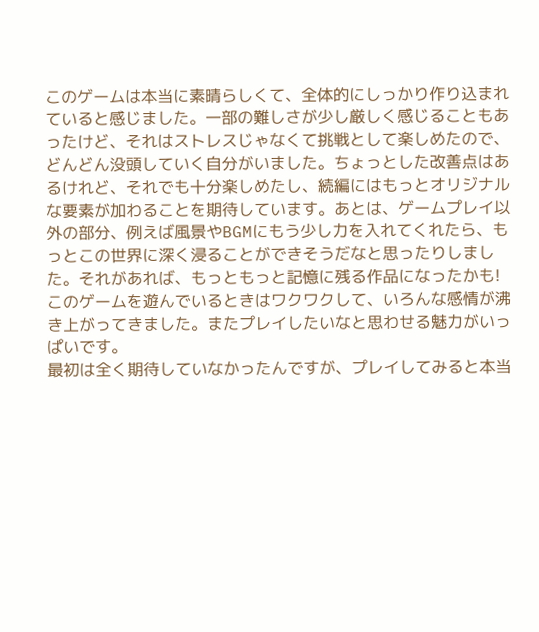このゲームは本当に素晴らしくて、全体的にしっかり作り込まれていると感じました。一部の難しさが少し厳しく感じることもあったけど、それはストレスじゃなくて挑戦として楽しめたので、どんどん没頭していく自分がいました。ちょっとした改善点はあるけれど、それでも十分楽しめたし、続編にはもっとオリジナルな要素が加わることを期待しています。あとは、ゲームプレイ以外の部分、例えば風景やBGMにもう少し力を入れてくれたら、もっとこの世界に深く浸ることができそうだなと思ったりしました。それがあれば、もっともっと記憶に残る作品になったかも!このゲームを遊んでいるときはワクワクして、いろんな感情が沸き上がってきました。またプレイしたいなと思わせる魅力がいっぱいです。
最初は全く期待していなかったんですが、プレイしてみると本当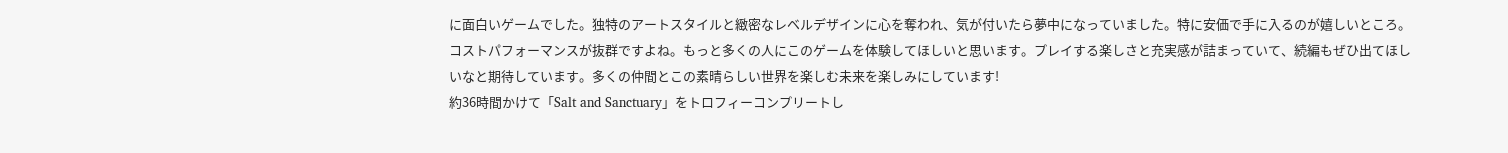に面白いゲームでした。独特のアートスタイルと緻密なレベルデザインに心を奪われ、気が付いたら夢中になっていました。特に安価で手に入るのが嬉しいところ。コストパフォーマンスが抜群ですよね。もっと多くの人にこのゲームを体験してほしいと思います。プレイする楽しさと充実感が詰まっていて、続編もぜひ出てほしいなと期待しています。多くの仲間とこの素晴らしい世界を楽しむ未来を楽しみにしています!
約36時間かけて「Salt and Sanctuary」をトロフィーコンプリートし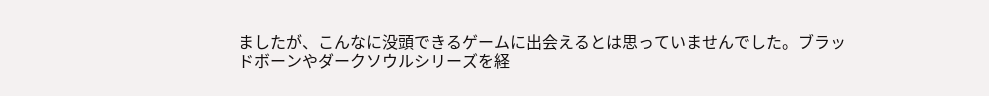ましたが、こんなに没頭できるゲームに出会えるとは思っていませんでした。ブラッドボーンやダークソウルシリーズを経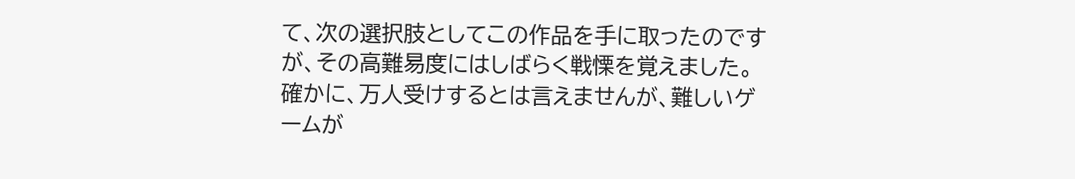て、次の選択肢としてこの作品を手に取ったのですが、その高難易度にはしばらく戦慄を覚えました。確かに、万人受けするとは言えませんが、難しいゲームが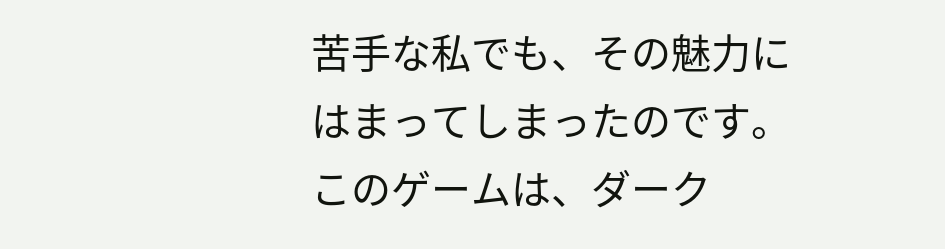苦手な私でも、その魅力にはまってしまったのです。このゲームは、ダーク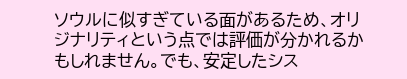ソウルに似すぎている面があるため、オリジナリティという点では評価が分かれるかもしれません。でも、安定したシス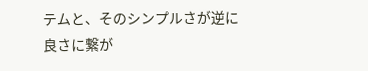テムと、そのシンプルさが逆に良さに繋が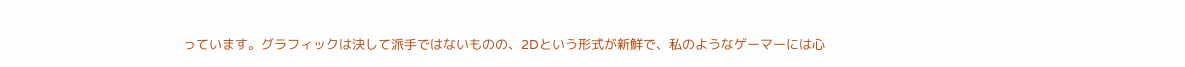っています。グラフィックは決して派手ではないものの、2Dという形式が新鮮で、私のようなゲーマーには心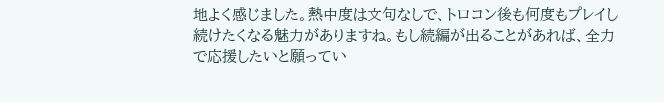地よく感じました。熱中度は文句なしで、トロコン後も何度もプレイし続けたくなる魅力がありますね。もし続編が出ることがあれば、全力で応援したいと願ってい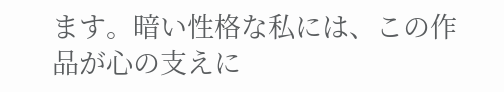ます。暗い性格な私には、この作品が心の支えに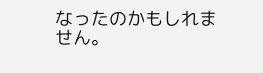なったのかもしれません。